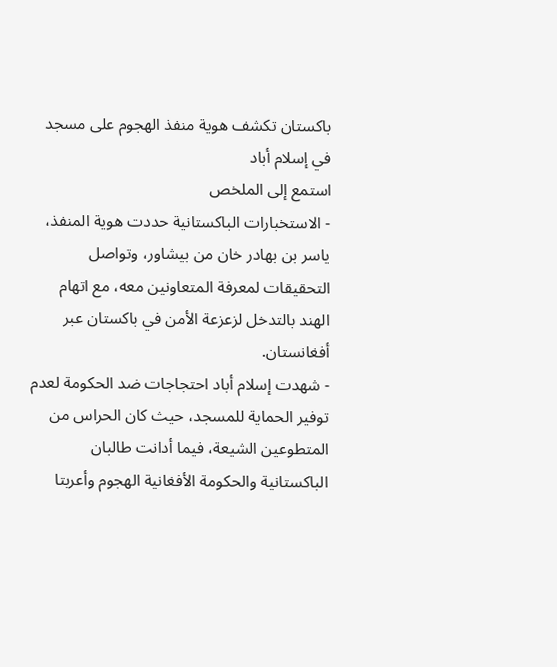باكستان تكشف هوية منفذ الهجوم على مسجد في إسلام أباد
استمع إلى الملخص
- الاستخبارات الباكستانية حددت هوية المنفذ، ياسر بن بهادر خان من بيشاور، وتواصل التحقيقات لمعرفة المتعاونين معه، مع اتهام الهند بالتدخل لزعزعة الأمن في باكستان عبر أفغانستان.
- شهدت إسلام أباد احتجاجات ضد الحكومة لعدم توفير الحماية للمسجد، حيث كان الحراس من المتطوعين الشيعة، فيما أدانت طالبان الباكستانية والحكومة الأفغانية الهجوم وأعربتا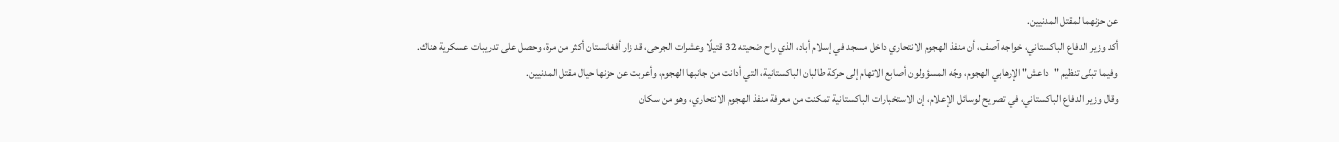عن حزنهما لمقتل المدنيين.
أكد وزير الدفاع الباكستاني، خواجه آصف، أن منفذ الهجوم الانتحاري داخل مسجد في إسلام أباد، الذي راح ضحيته 32 قتيلًا وعشرات الجرحى، قد زار أفغانستان أكثر من مرة، وحصل على تدريبات عسكرية هناك. وفيما تبنّى تنظيم "داعش" الإرهابي الهجوم، وجّه المسؤولون أصابع الاتهام إلى حركة طالبان الباكستانية، التي أدانت من جانبها الهجوم، وأعربت عن حزنها حيال مقتل المدنيين.
وقال وزير الدفاع الباكستاني، في تصريح لوسائل الإعلام، إن الاستخبارات الباكستانية تمكنت من معرفة منفذ الهجوم الانتحاري، وهو من سكان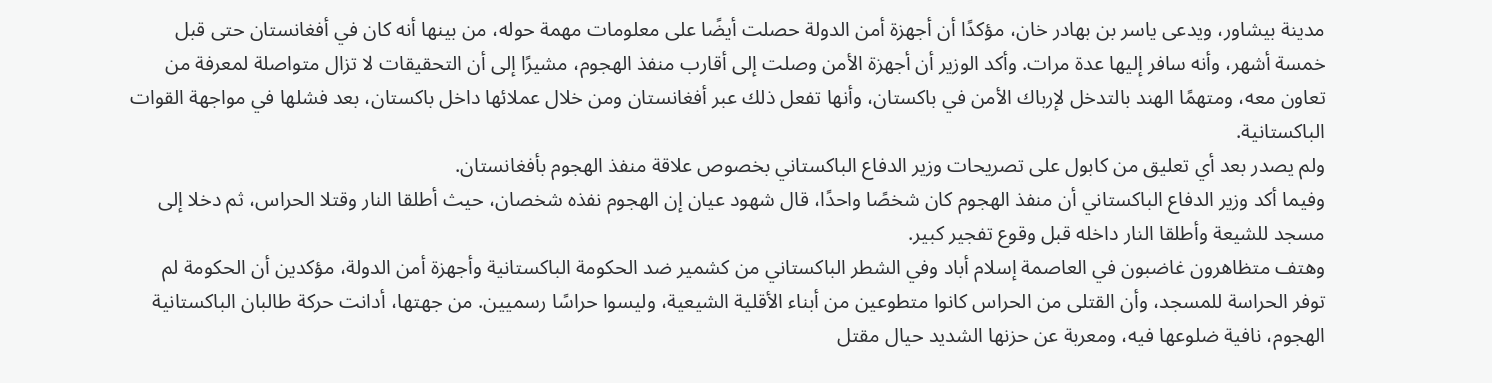مدينة بيشاور، ويدعى ياسر بن بهادر خان، مؤكدًا أن أجهزة أمن الدولة حصلت أيضًا على معلومات مهمة حوله، من بينها أنه كان في أفغانستان حتى قبل خمسة أشهر، وأنه سافر إليها عدة مرات. وأكد الوزير أن أجهزة الأمن وصلت إلى أقارب منفذ الهجوم، مشيرًا إلى أن التحقيقات لا تزال متواصلة لمعرفة من تعاون معه، ومتهمًا الهند بالتدخل لإرباك الأمن في باكستان، وأنها تفعل ذلك عبر أفغانستان ومن خلال عملائها داخل باكستان، بعد فشلها في مواجهة القوات الباكستانية.
ولم يصدر بعد أي تعليق من كابول على تصريحات وزير الدفاع الباكستاني بخصوص علاقة منفذ الهجوم بأفغانستان.
وفيما أكد وزير الدفاع الباكستاني أن منفذ الهجوم كان شخصًا واحدًا، قال شهود عيان إن الهجوم نفذه شخصان، حيث أطلقا النار وقتلا الحراس، ثم دخلا إلى مسجد للشيعة وأطلقا النار داخله قبل وقوع تفجير كبير.
وهتف متظاهرون غاضبون في العاصمة إسلام أباد وفي الشطر الباكستاني من كشمير ضد الحكومة الباكستانية وأجهزة أمن الدولة، مؤكدين أن الحكومة لم توفر الحراسة للمسجد، وأن القتلى من الحراس كانوا متطوعين من أبناء الأقلية الشيعية، وليسوا حراسًا رسميين. من جهتها، أدانت حركة طالبان الباكستانية الهجوم، نافية ضلوعها فيه، ومعربة عن حزنها الشديد حيال مقتل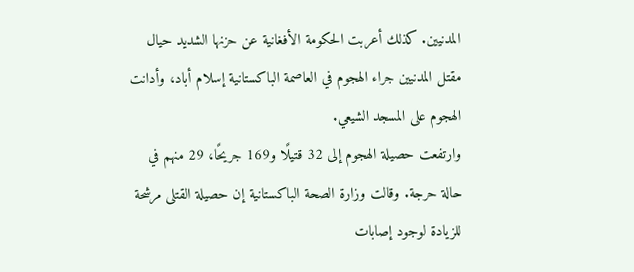المدنيين. كذلك أعربت الحكومة الأفغانية عن حزنها الشديد حيال مقتل المدنيين جراء الهجوم في العاصمة الباكستانية إسلام أباد، وأدانت الهجوم على المسجد الشيعي.
وارتفعت حصيلة الهجوم إلى 32 قتيلًا و169 جريحًا، 29 منهم في حالة حرجة. وقالت وزارة الصحة الباكستانية إن حصيلة القتلى مرشحة للزيادة لوجود إصابات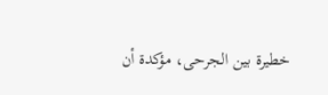خطيرة بين الجرحى، مؤكدة أن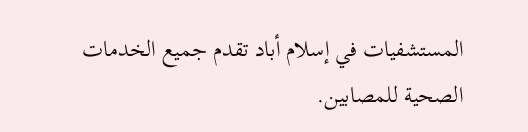المستشفيات في إسلام أباد تقدم جميع الخدمات الصحية للمصابين.